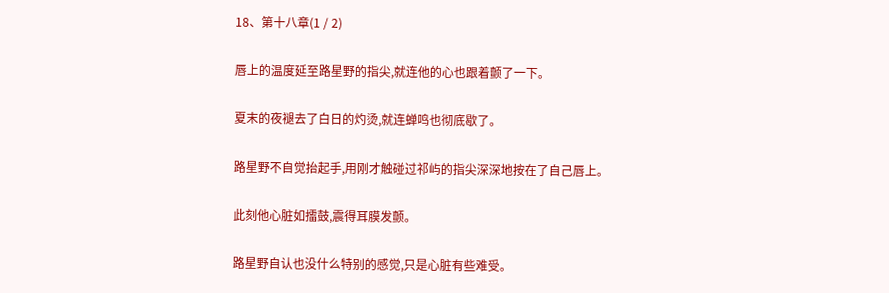18、第十八章(1 / 2)

唇上的温度延至路星野的指尖,就连他的心也跟着颤了一下。

夏末的夜褪去了白日的灼烫,就连蝉鸣也彻底歇了。

路星野不自觉抬起手,用刚才触碰过祁屿的指尖深深地按在了自己唇上。

此刻他心脏如擂鼓,震得耳膜发颤。

路星野自认也没什么特别的感觉,只是心脏有些难受。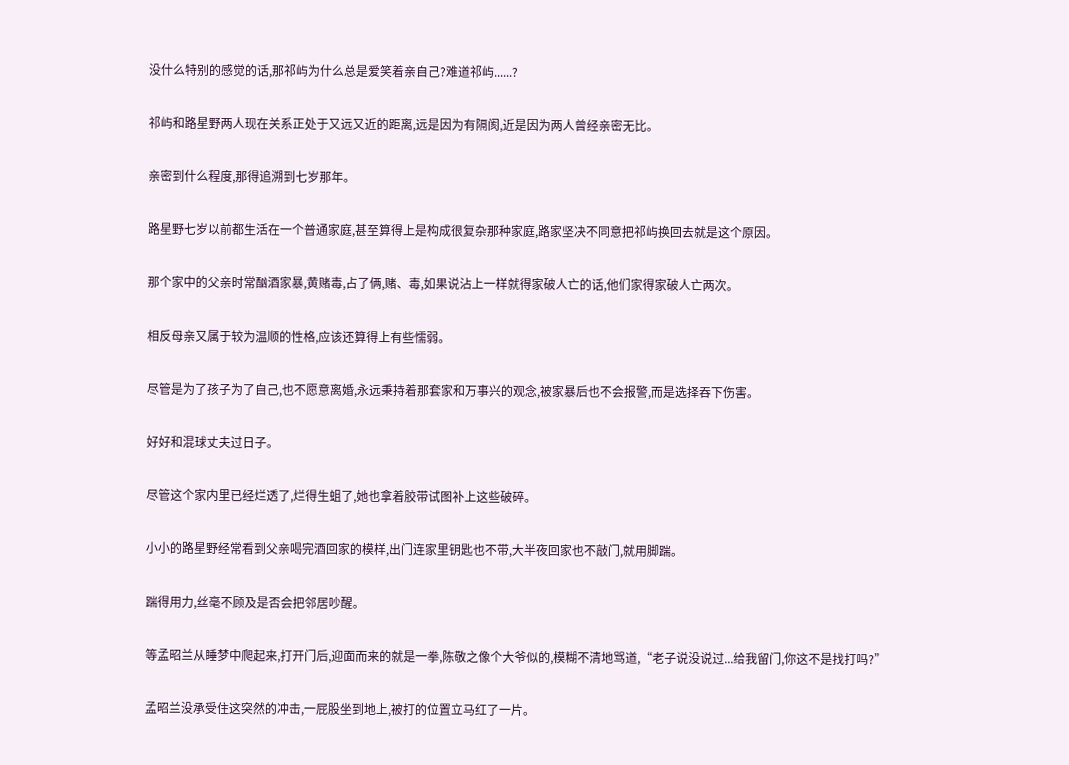没什么特别的感觉的话,那祁屿为什么总是爱笑着亲自己?难道祁屿......?

祁屿和路星野两人现在关系正处于又远又近的距离,远是因为有隔阂,近是因为两人曾经亲密无比。

亲密到什么程度,那得追溯到七岁那年。

路星野七岁以前都生活在一个普通家庭,甚至算得上是构成很复杂那种家庭,路家坚决不同意把祁屿换回去就是这个原因。

那个家中的父亲时常酗酒家暴,黄赌毒,占了俩,赌、毒,如果说沾上一样就得家破人亡的话,他们家得家破人亡两次。

相反母亲又属于较为温顺的性格,应该还算得上有些懦弱。

尽管是为了孩子为了自己,也不愿意离婚,永远秉持着那套家和万事兴的观念,被家暴后也不会报警,而是选择吞下伤害。

好好和混球丈夫过日子。

尽管这个家内里已经烂透了,烂得生蛆了,她也拿着胶带试图补上这些破碎。

小小的路星野经常看到父亲喝完酒回家的模样,出门连家里钥匙也不带,大半夜回家也不敲门,就用脚踹。

踹得用力,丝毫不顾及是否会把邻居吵醒。

等孟昭兰从睡梦中爬起来,打开门后,迎面而来的就是一拳,陈敬之像个大爷似的,模糊不清地骂道,“老子说没说过...给我留门,你这不是找打吗?”

孟昭兰没承受住这突然的冲击,一屁股坐到地上,被打的位置立马红了一片。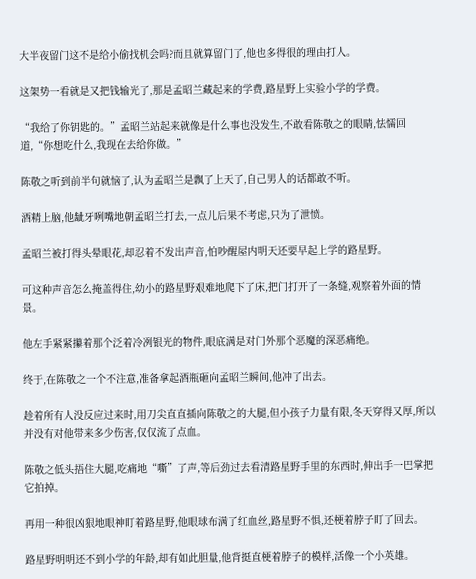大半夜留门这不是给小偷找机会吗?而且就算留门了,他也多得很的理由打人。

这架势一看就是又把钱输光了,那是孟昭兰藏起来的学费,路星野上实验小学的学费。

“我给了你钥匙的。”孟昭兰站起来就像是什么事也没发生,不敢看陈敬之的眼睛,怯懦回道,“你想吃什么,我现在去给你做。”

陈敬之听到前半句就恼了,认为孟昭兰是飘了上天了,自己男人的话都敢不听。

酒精上脑,他龇牙咧嘴地朝孟昭兰打去,一点儿后果不考虑,只为了泄愤。

孟昭兰被打得头晕眼花,却忍着不发出声音,怕吵醒屋内明天还要早起上学的路星野。

可这种声音怎么掩盖得住,幼小的路星野艰难地爬下了床,把门打开了一条缝,观察着外面的情景。

他左手紧紧攥着那个泛着冷冽银光的物件,眼底满是对门外那个恶魔的深恶痛绝。

终于,在陈敬之一个不注意,准备拿起酒瓶砸向孟昭兰瞬间,他冲了出去。

趁着所有人没反应过来时,用刀尖直直插向陈敬之的大腿,但小孩子力量有限,冬天穿得又厚,所以并没有对他带来多少伤害,仅仅流了点血。

陈敬之低头捂住大腿,吃痛地“嘶”了声,等后劲过去看清路星野手里的东西时,伸出手一巴掌把它拍掉。

再用一种很凶狠地眼神盯着路星野,他眼球布满了红血丝,路星野不惧,还梗着脖子盯了回去。

路星野明明还不到小学的年龄,却有如此胆量,他背挺直梗着脖子的模样,活像一个小英雄。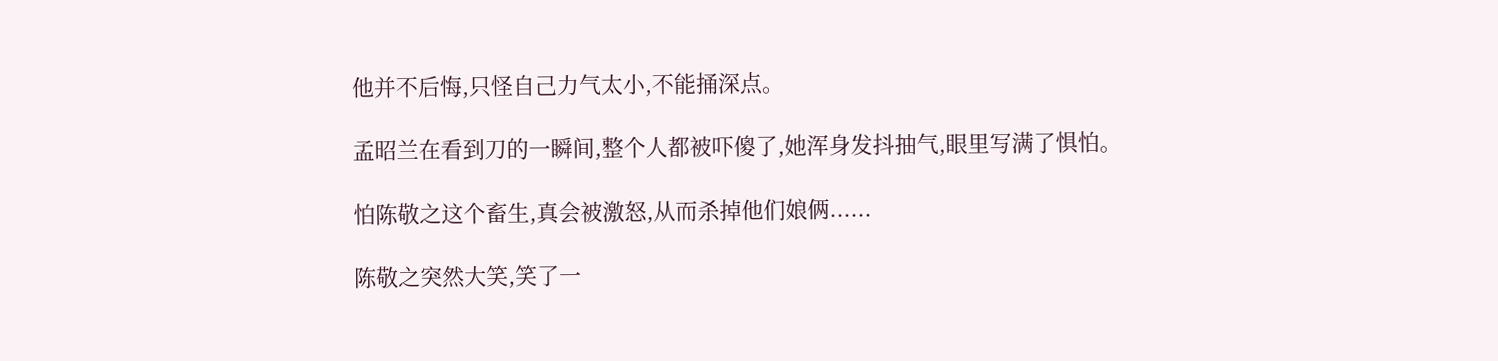他并不后悔,只怪自己力气太小,不能捅深点。

孟昭兰在看到刀的一瞬间,整个人都被吓傻了,她浑身发抖抽气,眼里写满了惧怕。

怕陈敬之这个畜生,真会被激怒,从而杀掉他们娘俩......

陈敬之突然大笑,笑了一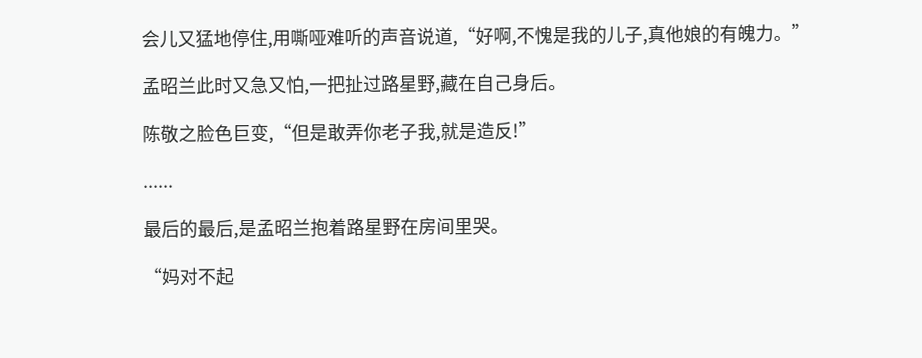会儿又猛地停住,用嘶哑难听的声音说道,“好啊,不愧是我的儿子,真他娘的有魄力。”

孟昭兰此时又急又怕,一把扯过路星野,藏在自己身后。

陈敬之脸色巨变,“但是敢弄你老子我,就是造反!”

......

最后的最后,是孟昭兰抱着路星野在房间里哭。

“妈对不起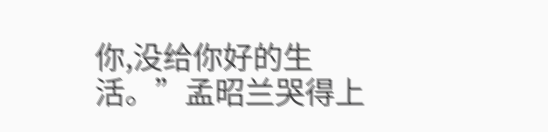你,没给你好的生活。”孟昭兰哭得上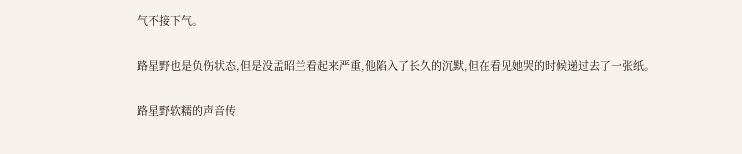气不接下气。

路星野也是负伤状态,但是没孟昭兰看起来严重,他陷入了长久的沉默,但在看见她哭的时候递过去了一张纸。

路星野软糯的声音传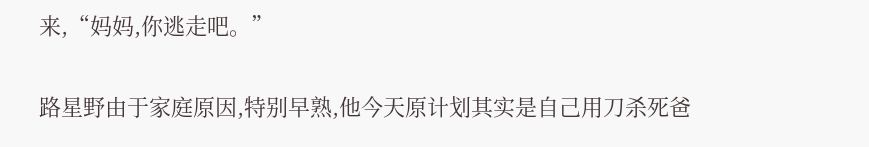来,“妈妈,你逃走吧。”

路星野由于家庭原因,特别早熟,他今天原计划其实是自己用刀杀死爸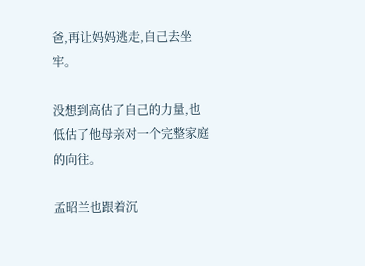爸,再让妈妈逃走,自己去坐牢。

没想到高估了自己的力量,也低估了他母亲对一个完整家庭的向往。

孟昭兰也跟着沉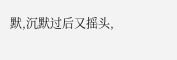默,沉默过后又摇头,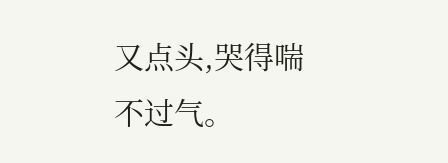又点头,哭得喘不过气。